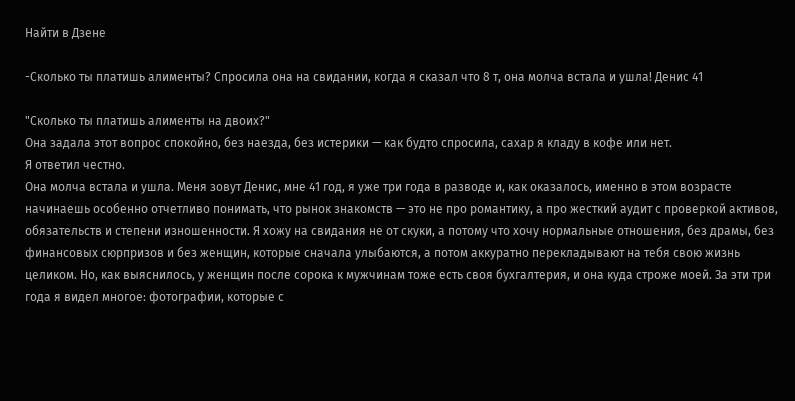Найти в Дзене

-Сколько ты платишь алименты? Спросила она на свидании, когда я сказал что 8 т, она молча встала и ушла! Денис 41

"Сколько ты платишь алименты на двоих?"
Она задала этот вопрос спокойно, без наезда, без истерики — как будто спросила, сахар я кладу в кофе или нет.
Я ответил честно.
Она молча встала и ушла. Меня зовут Денис, мне 41 год, я уже три года в разводе и, как оказалось, именно в этом возрасте начинаешь особенно отчетливо понимать, что рынок знакомств — это не про романтику, а про жесткий аудит с проверкой активов, обязательств и степени изношенности. Я хожу на свидания не от скуки, а потому что хочу нормальные отношения, без драмы, без финансовых сюрпризов и без женщин, которые сначала улыбаются, а потом аккуратно перекладывают на тебя свою жизнь целиком. Но, как выяснилось, у женщин после сорока к мужчинам тоже есть своя бухгалтерия, и она куда строже моей. За эти три года я видел многое: фотографии, которые с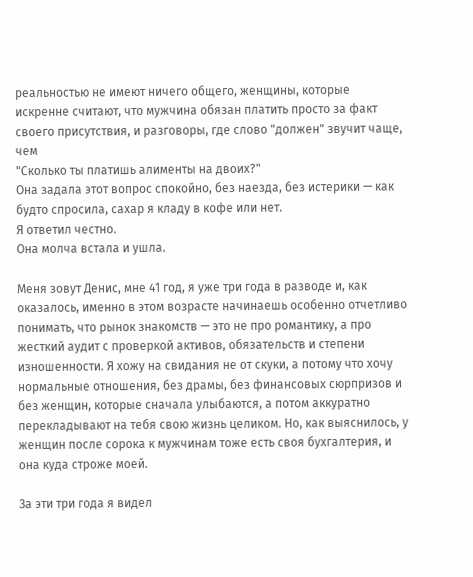реальностью не имеют ничего общего, женщины, которые искренне считают, что мужчина обязан платить просто за факт своего присутствия, и разговоры, где слово "должен" звучит чаще, чем
"Сколько ты платишь алименты на двоих?"
Она задала этот вопрос спокойно, без наезда, без истерики — как будто спросила, сахар я кладу в кофе или нет.
Я ответил честно.
Она молча встала и ушла.

Меня зовут Денис, мне 41 год, я уже три года в разводе и, как оказалось, именно в этом возрасте начинаешь особенно отчетливо понимать, что рынок знакомств — это не про романтику, а про жесткий аудит с проверкой активов, обязательств и степени изношенности. Я хожу на свидания не от скуки, а потому что хочу нормальные отношения, без драмы, без финансовых сюрпризов и без женщин, которые сначала улыбаются, а потом аккуратно перекладывают на тебя свою жизнь целиком. Но, как выяснилось, у женщин после сорока к мужчинам тоже есть своя бухгалтерия, и она куда строже моей.

За эти три года я видел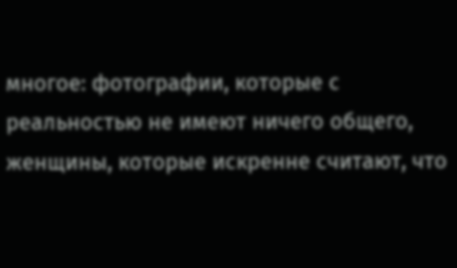многое: фотографии, которые с реальностью не имеют ничего общего, женщины, которые искренне считают, что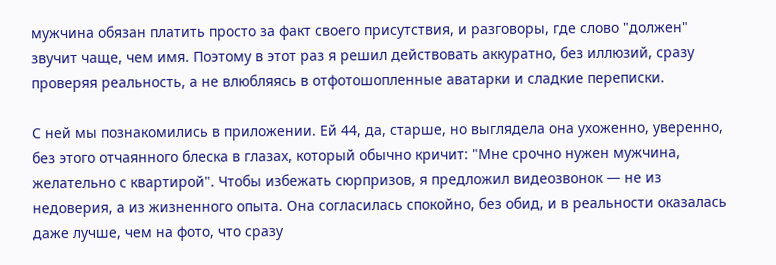мужчина обязан платить просто за факт своего присутствия, и разговоры, где слово "должен" звучит чаще, чем имя. Поэтому в этот раз я решил действовать аккуратно, без иллюзий, сразу проверяя реальность, а не влюбляясь в отфотошопленные аватарки и сладкие переписки.

С ней мы познакомились в приложении. Ей 44, да, старше, но выглядела она ухоженно, уверенно, без этого отчаянного блеска в глазах, который обычно кричит: "Мне срочно нужен мужчина, желательно с квартирой". Чтобы избежать сюрпризов, я предложил видеозвонок — не из недоверия, а из жизненного опыта. Она согласилась спокойно, без обид, и в реальности оказалась даже лучше, чем на фото, что сразу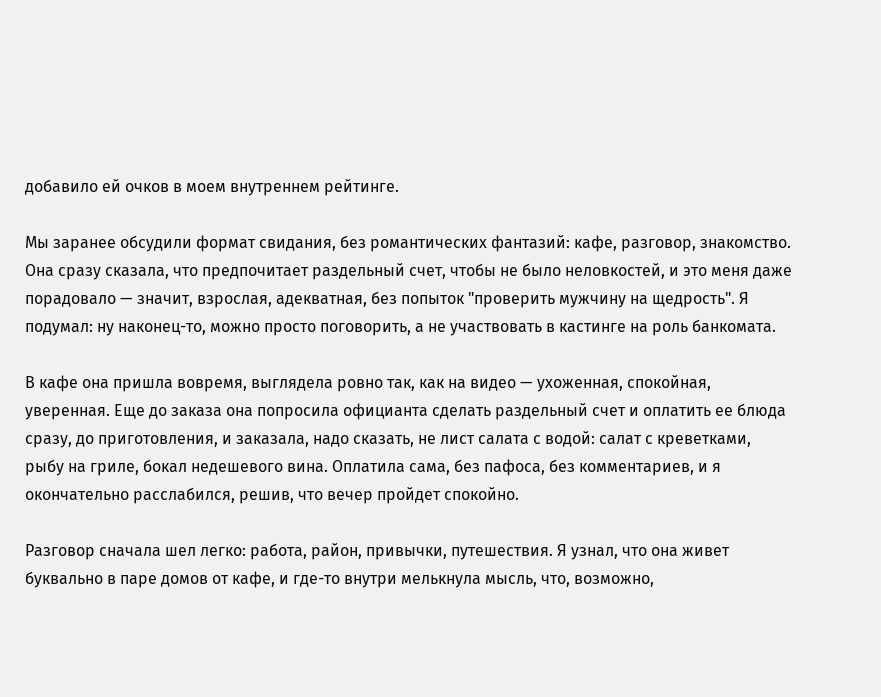добавило ей очков в моем внутреннем рейтинге.

Мы заранее обсудили формат свидания, без романтических фантазий: кафе, разговор, знакомство. Она сразу сказала, что предпочитает раздельный счет, чтобы не было неловкостей, и это меня даже порадовало — значит, взрослая, адекватная, без попыток "проверить мужчину на щедрость". Я подумал: ну наконец-то, можно просто поговорить, а не участвовать в кастинге на роль банкомата.

В кафе она пришла вовремя, выглядела ровно так, как на видео — ухоженная, спокойная, уверенная. Еще до заказа она попросила официанта сделать раздельный счет и оплатить ее блюда сразу, до приготовления, и заказала, надо сказать, не лист салата с водой: салат с креветками, рыбу на гриле, бокал недешевого вина. Оплатила сама, без пафоса, без комментариев, и я окончательно расслабился, решив, что вечер пройдет спокойно.

Разговор сначала шел легко: работа, район, привычки, путешествия. Я узнал, что она живет буквально в паре домов от кафе, и где-то внутри мелькнула мысль, что, возможно,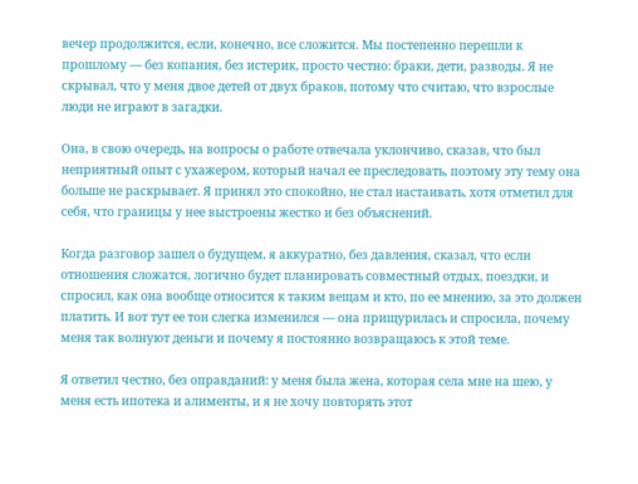вечер продолжится, если, конечно, все сложится. Мы постепенно перешли к прошлому — без копания, без истерик, просто честно: браки, дети, разводы. Я не скрывал, что у меня двое детей от двух браков, потому что считаю, что взрослые люди не играют в загадки.

Она, в свою очередь, на вопросы о работе отвечала уклончиво, сказав, что был неприятный опыт с ухажером, который начал ее преследовать, поэтому эту тему она больше не раскрывает. Я принял это спокойно, не стал настаивать, хотя отметил для себя, что границы у нее выстроены жестко и без объяснений.

Когда разговор зашел о будущем, я аккуратно, без давления, сказал, что если отношения сложатся, логично будет планировать совместный отдых, поездки, и спросил, как она вообще относится к таким вещам и кто, по ее мнению, за это должен платить. И вот тут ее тон слегка изменился — она прищурилась и спросила, почему меня так волнуют деньги и почему я постоянно возвращаюсь к этой теме.

Я ответил честно, без оправданий: у меня была жена, которая села мне на шею, у меня есть ипотека и алименты, и я не хочу повторять этот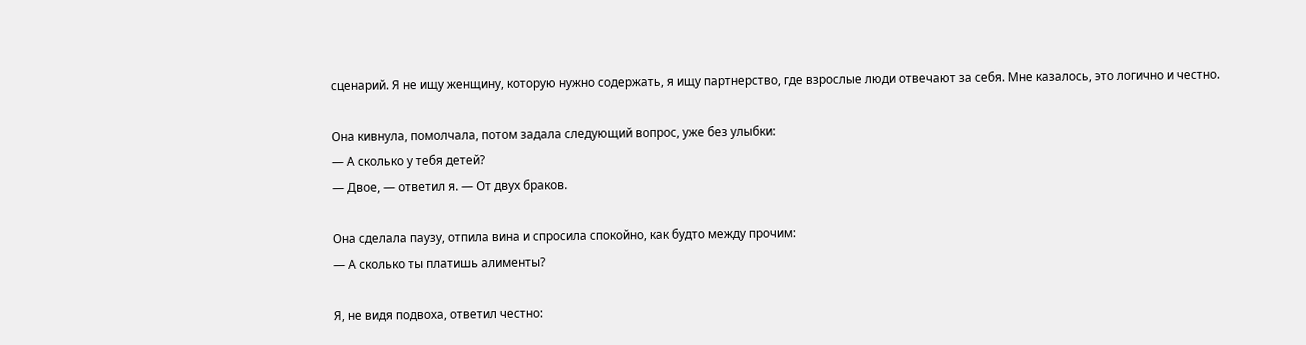сценарий. Я не ищу женщину, которую нужно содержать, я ищу партнерство, где взрослые люди отвечают за себя. Мне казалось, это логично и честно.

Она кивнула, помолчала, потом задала следующий вопрос, уже без улыбки:
— А сколько у тебя детей?
— Двое, — ответил я. — От двух браков.

Она сделала паузу, отпила вина и спросила спокойно, как будто между прочим:
— А сколько ты платишь алименты?

Я, не видя подвоха, ответил честно: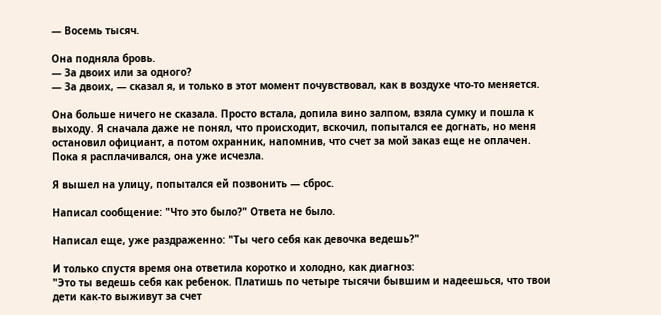— Восемь тысяч.

Она подняла бровь.
— За двоих или за одного?
— За двоих, — сказал я, и только в этот момент почувствовал, как в воздухе что-то меняется.

Она больше ничего не сказала. Просто встала, допила вино залпом, взяла сумку и пошла к выходу. Я сначала даже не понял, что происходит, вскочил, попытался ее догнать, но меня остановил официант, а потом охранник, напомнив, что счет за мой заказ еще не оплачен. Пока я расплачивался, она уже исчезла.

Я вышел на улицу, попытался ей позвонить — сброс.

Написал сообщение: "Что это было?" Ответа не было.

Написал еще, уже раздраженно: "Ты чего себя как девочка ведешь?"

И только спустя время она ответила коротко и холодно, как диагноз:
"Это ты ведешь себя как ребенок. Платишь по четыре тысячи бывшим и надеешься, что твои дети как-то выживут за счет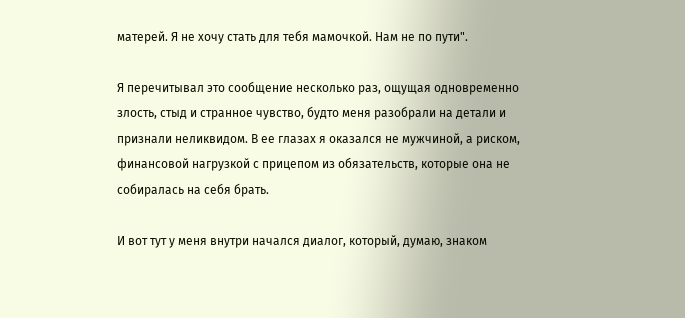матерей. Я не хочу стать для тебя мамочкой. Нам не по пути".

Я перечитывал это сообщение несколько раз, ощущая одновременно злость, стыд и странное чувство, будто меня разобрали на детали и признали неликвидом. В ее глазах я оказался не мужчиной, а риском, финансовой нагрузкой с прицепом из обязательств, которые она не собиралась на себя брать.

И вот тут у меня внутри начался диалог, который, думаю, знаком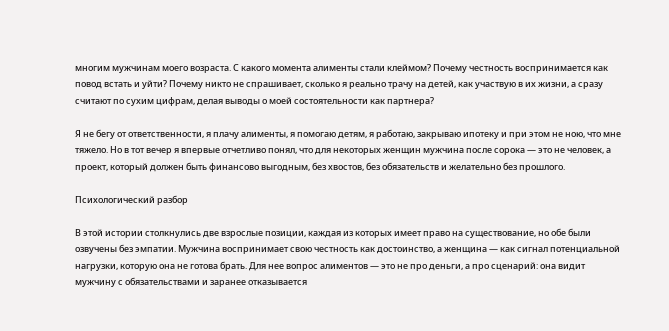многим мужчинам моего возраста. С какого момента алименты стали клеймом? Почему честность воспринимается как повод встать и уйти? Почему никто не спрашивает, сколько я реально трачу на детей, как участвую в их жизни, а сразу считают по сухим цифрам, делая выводы о моей состоятельности как партнера?

Я не бегу от ответственности, я плачу алименты, я помогаю детям, я работаю, закрываю ипотеку и при этом не ною, что мне тяжело. Но в тот вечер я впервые отчетливо понял, что для некоторых женщин мужчина после сорока — это не человек, а проект, который должен быть финансово выгодным, без хвостов, без обязательств и желательно без прошлого.

Психологический разбор

В этой истории столкнулись две взрослые позиции, каждая из которых имеет право на существование, но обе были озвучены без эмпатии. Мужчина воспринимает свою честность как достоинство, а женщина — как сигнал потенциальной нагрузки, которую она не готова брать. Для нее вопрос алиментов — это не про деньги, а про сценарий: она видит мужчину с обязательствами и заранее отказывается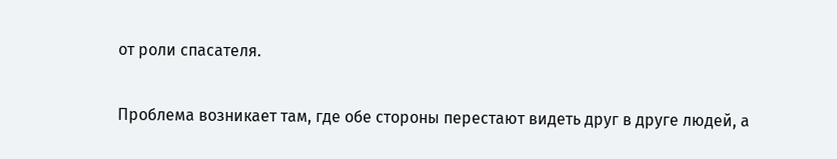от роли спасателя.

Проблема возникает там, где обе стороны перестают видеть друг в друге людей, а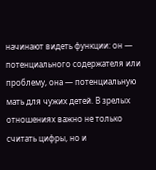начинают видеть функции: он — потенциального содержателя или проблему, она — потенциальную мать для чужих детей. В зрелых отношениях важно не только считать цифры, но и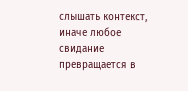слышать контекст, иначе любое свидание превращается в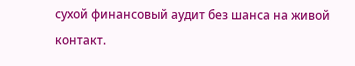сухой финансовый аудит без шанса на живой контакт.